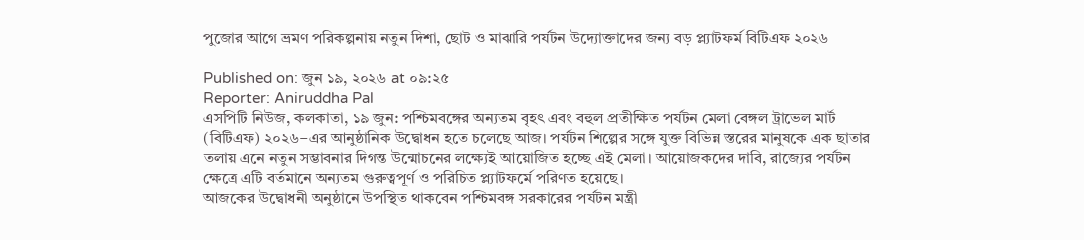পুজোর আগে ভ্রমণ পরিকল্পনায় নতুন দিশা, ছোট ও মাঝারি পর্যটন উদ্যোক্তাদের জন্য বড় প্ল্যাটফর্ম বিটিএফ ২০২৬

Published on: জুন ১৯, ২০২৬ at ০৯:২৫
Reporter: Aniruddha Pal
এসপিটি নিউজ, কলকাতা, ১৯ জুন: পশ্চিমবঙ্গের অন্যতম বৃহৎ এবং বহুল প্রতীক্ষিত পর্যটন মেলা বেঙ্গল ট্রাভেল মার্ট (বিটিএফ) ২০২৬–এর আনুষ্ঠানিক উদ্বোধন হতে চলেছে আজ। পর্যটন শিল্পের সঙ্গে যুক্ত বিভিন্ন স্তরের মানুষকে এক ছাতার তলায় এনে নতুন সম্ভাবনার দিগন্ত উন্মোচনের লক্ষ্যেই আয়োজিত হচ্ছে এই মেলা। আয়োজকদের দাবি, রাজ্যের পর্যটন ক্ষেত্রে এটি বর্তমানে অন্যতম গুরুত্বপূর্ণ ও পরিচিত প্ল্যাটফর্মে পরিণত হয়েছে।
আজকের উদ্বোধনী অনুষ্ঠানে উপস্থিত থাকবেন পশ্চিমবঙ্গ সরকারের পর্যটন মন্ত্রী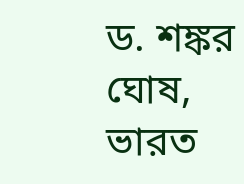ড. শঙ্কর ঘোষ, ভারত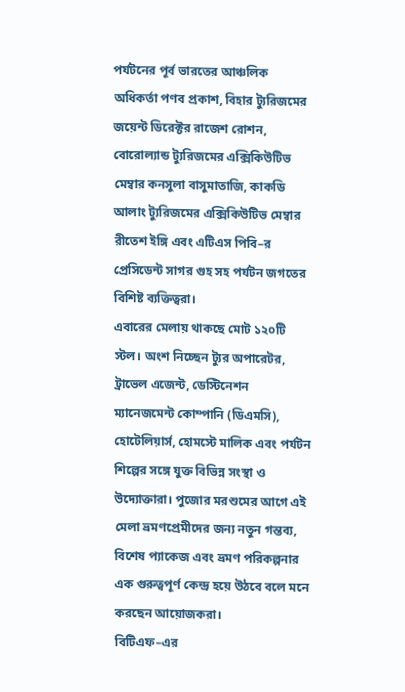পর্যটনের পূর্ব ভারতের আঞ্চলিক অধিকর্তা পণব প্রকাশ, বিহার ট্যুরিজমের জয়েন্ট ডিরেক্টর রাজেশ রোশন, বোরোল্যান্ড ট্যুরিজমের এক্সিকিউটিভ মেম্বার কনসুলা বাসুমাতাজি, কাকডি আলাং ট্যুরিজমের এক্সিকিউটিভ মেম্বার রীতেশ ইঙ্গি এবং এটিএস পিবি–র প্রেসিডেন্ট সাগর গুহ সহ পর্যটন জগতের বিশিষ্ট ব্যক্তিত্বরা।
এবারের মেলায় থাকছে মোট ১২০টি স্টল। অংশ নিচ্ছেন ট্যুর অপারেটর, ট্রাভেল এজেন্ট, ডেস্টিনেশন ম্যানেজমেন্ট কোম্পানি (ডিএমসি), হোটেলিয়ার্স, হোমস্টে মালিক এবং পর্যটন শিল্পের সঙ্গে যুক্ত বিভিন্ন সংস্থা ও উদ্যোক্তারা। পুজোর মরশুমের আগে এই মেলা ভ্রমণপ্রেমীদের জন্য নতুন গন্তব্য, বিশেষ প্যাকেজ এবং ভ্রমণ পরিকল্পনার এক গুরুত্বপূর্ণ কেন্দ্র হয়ে উঠবে বলে মনে করছেন আয়োজকরা।
বিটিএফ–এর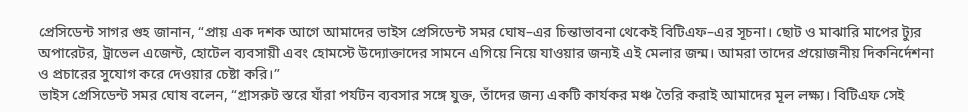প্রেসিডেন্ট সাগর গুহ জানান, “প্রায় এক দশক আগে আমাদের ভাইস প্রেসিডেন্ট সমর ঘোষ–এর চিন্তাভাবনা থেকেই বিটিএফ–এর সূচনা। ছোট ও মাঝারি মাপের ট্যুর অপারেটর, ট্রাভেল এজেন্ট, হোটেল ব্যবসায়ী এবং হোমস্টে উদ্যোক্তাদের সামনে এগিয়ে নিয়ে যাওয়ার জন্যই এই মেলার জন্ম। আমরা তাদের প্রয়োজনীয় দিকনির্দেশনা ও প্রচারের সুযোগ করে দেওয়ার চেষ্টা করি।”
ভাইস প্রেসিডেন্ট সমর ঘোষ বলেন, “গ্রাসরুট স্তরে যাঁরা পর্যটন ব্যবসার সঙ্গে যুক্ত, তাঁদের জন্য একটি কার্যকর মঞ্চ তৈরি করাই আমাদের মূল লক্ষ্য। বিটিএফ সেই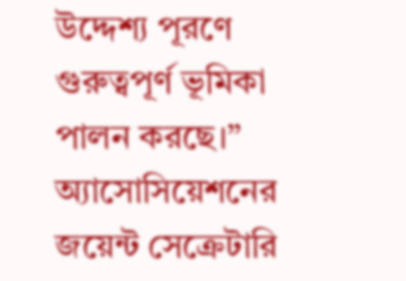উদ্দেশ্য পূরণে গুরুত্বপূর্ণ ভূমিকা পালন করছে।”
অ্যাসোসিয়েশনের জয়েন্ট সেক্রেটারি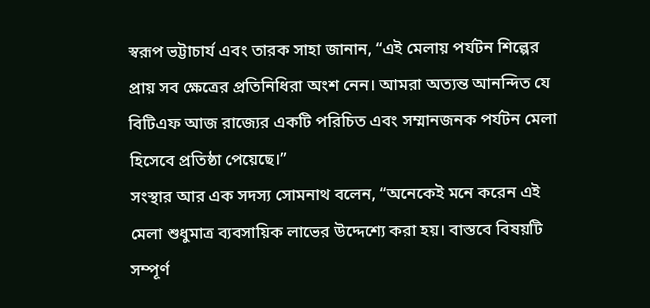স্বরূপ ভট্টাচার্য এবং তারক সাহা জানান, “এই মেলায় পর্যটন শিল্পের প্রায় সব ক্ষেত্রের প্রতিনিধিরা অংশ নেন। আমরা অত্যন্ত আনন্দিত যে বিটিএফ আজ রাজ্যের একটি পরিচিত এবং সম্মানজনক পর্যটন মেলা হিসেবে প্রতিষ্ঠা পেয়েছে।”
সংস্থার আর এক সদস্য সোমনাথ বলেন, “অনেকেই মনে করেন এই মেলা শুধুমাত্র ব্যবসায়িক লাভের উদ্দেশ্যে করা হয়। বাস্তবে বিষয়টি সম্পূর্ণ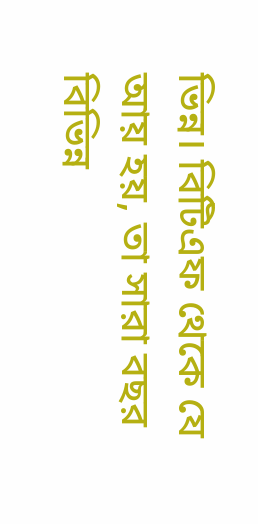ভিন্ন। বিটিএফ থেকে যে আয় হয়, তা সারা বছর বিভিন্ন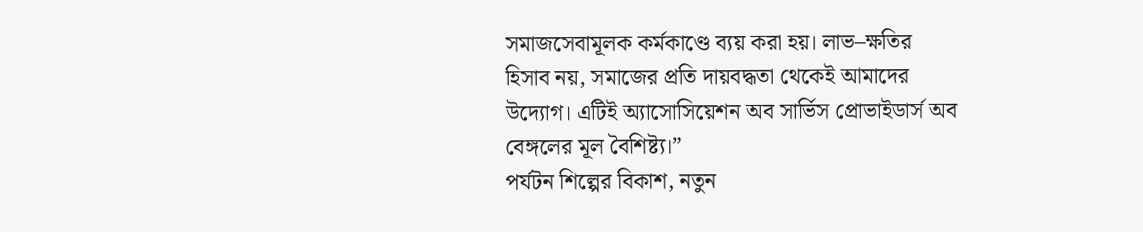সমাজসেবামূলক কর্মকাণ্ডে ব্যয় করা হয়। লাভ–ক্ষতির হিসাব নয়, সমাজের প্রতি দায়বদ্ধতা থেকেই আমাদের উদ্যোগ। এটিই অ্যাসোসিয়েশন অব সার্ভিস প্রোভাইডার্স অব বেঙ্গলের মূল বৈশিষ্ট্য।”
পর্যটন শিল্পের বিকাশ, নতুন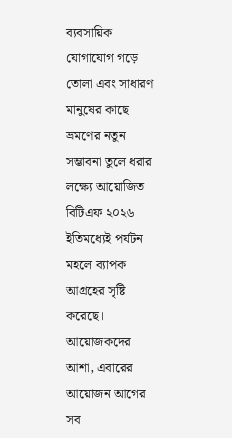ব্যবসায়িক যোগাযোগ গড়ে তোলা এবং সাধারণ মানুষের কাছে ভ্রমণের নতুন সম্ভাবনা তুলে ধরার লক্ষ্যে আয়োজিত বিটিএফ ২০২৬ ইতিমধ্যেই পর্যটন মহলে ব্যাপক আগ্রহের সৃষ্টি করেছে। আয়োজকদের আশা, এবারের আয়োজন আগের সব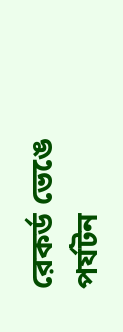রেকর্ড ভেঙে পর্যটন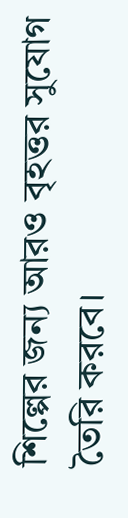শিল্পের জন্য আরও বৃহত্তর সুযোগ তৈরি করবে।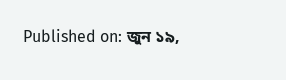Published on: জুন ১৯,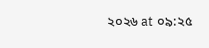২০২৬ at ০৯:২৫